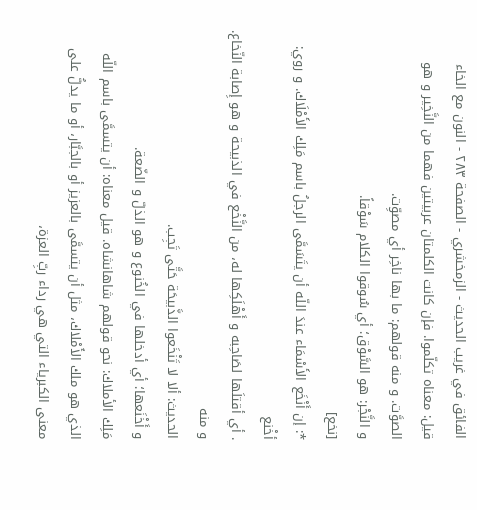الفائق في غريب الحديث - الزمخشري - الصفحة ٢٨٣ - النون مع الخاء
قيل: معناه تكلّموا. فإن كانت الكلمتان عربيتين فهما من النَّخِير و هو الصوَّت. و منه قولهم: ما بها ناخِر أي مصوِّت.
و النَّجْر: هو السَّوْق؛ أي سُوقوا الكلام سَوْقاً.
[نخع]
*: إن أَنْخَع الأَسْمَاء عندَ اللّه أن يتَسَمَّى الرجلُ باسم مَلِك الأَمْلَاك. و روي:
أخْنع
. أي أقتلَها لصَاحِبه و أَهْلَكِها له، من النَّخْع في الذبيحة و هو إِصابة النّخاع.
و منه
الحديث: ألا لا تَنْخَعوا الذَّبيحَة حَتَّى تَجِب.
و أَخْنَعها؛ أي أدخلها في الخُنوع و هو الذلّ و الضّعة.
مَلِك الأملاك: نحو قولهم شاهانشاه. قيل معناه: أن يتسمَّى باسم اللّه الذي هو ملك الأَمْلاك، مثل أن يتسمَّى بالعزيز أو بالجبَّار، أو ما يدلُّ على معنى الكبرياء التي هي رداء ربِّ العزة،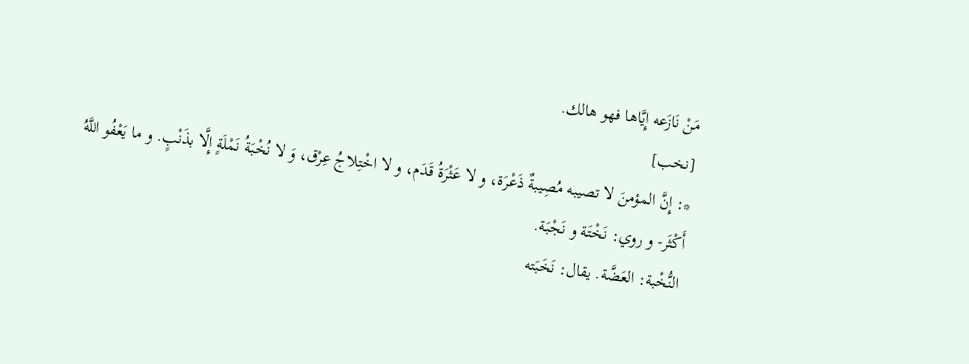مَنْ نَازَعه إِيَّاها فهو هالك.
[نخب]
*: إِنَّ المؤمنَ لا تصيبه مُصِيبةٌ ذَعْرَة، و لا عَثْرَةُ قَدَم، و لا اخْتِلاجُ عِرْق، وَ لا نُخْبَةُ نَمْلَةٍ إِلَّا بذَنْبٍ. و ما يَعْفُو اللَّهُ أَكْثَر- و روي: نَخْتَة و نَجْبَة.
النُّخْبة: العَضَّة. يقال: نَخَبَته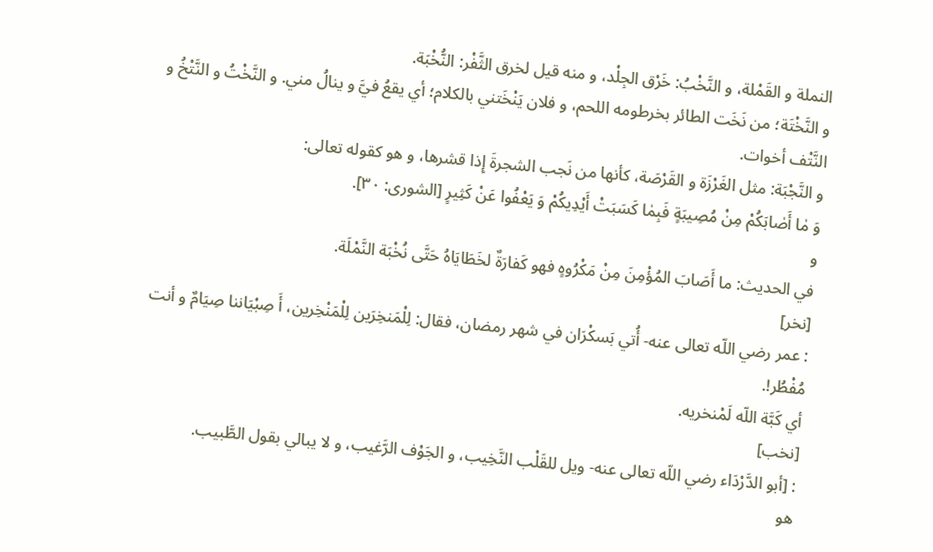النملة و القَمْلة، و النَّخْبُ: خَرْق الجِلْد، و منه قيل لخرق الثَّفْر: النُّخْبَة.
و النَّخْتَة؛ من نَخَت الطائر بخرطومه اللحم، و فلان يَنْخَتني بالكلام؛ أي يقعُ فيَّ و ينالُ مني. و النَّخْتُ و النَّتْخُ و النَّتْف أخوات.
و النَّجْبَة: مثل الغَرْزَة و القَرْصَة، كأنها من نَجب الشجرةَ إِذا قشرها، و هو كقوله تعالى:
وَ مٰا أَصٰابَكُمْ مِنْ مُصِيبَةٍ فَبِمٰا كَسَبَتْ أَيْدِيكُمْ وَ يَعْفُوا عَنْ كَثِيرٍ [الشورى: ٣٠].
و
في الحديث: ما أَصَابَ المُؤْمِنَ مِنْ مَكْرُوهٍ فهو كَفارَةٌ لخَطَايَاهُ حَتَّى نُخْبَة النَّمْلَة.
[نخر]
: عمر رضي اللّه تعالى عنه- أُتي بَسكْرَان في شهر رمضان، فقال: لِلْمَنخِرَين لِلْمَنْخِرين، أَ صِبْيَاننا صِيَامٌ و أنت مُفْطُر!.
أي كَبَّة اللّه لَمْنخريه.
[نخب]
: [أبو الدَّرْدَاء رضي اللّه تعالى عنه- ويل للقَلْب النَّخِيب، و الجَوْف الرَّغيب، و لا يبالي بقول الطَّبيب.
هو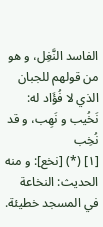الفاسد النَّغِل، و هو من قولهم للجبان الذي لا فُؤَاد له: نَخُيب و نَهِب، و قد نُخِب
[١] (*) [نخع]: و منه الحديث: النخاعة في المسجد خطيئة.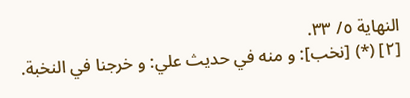النهاية ٥/ ٣٣.
[٢] (*) [نخب]: و منه في حديث علي: و خرجنا في النخبة.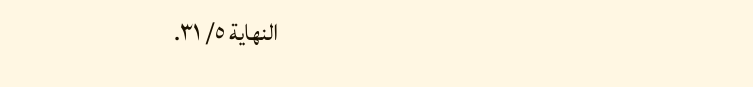النهاية ٥/ ٣١.